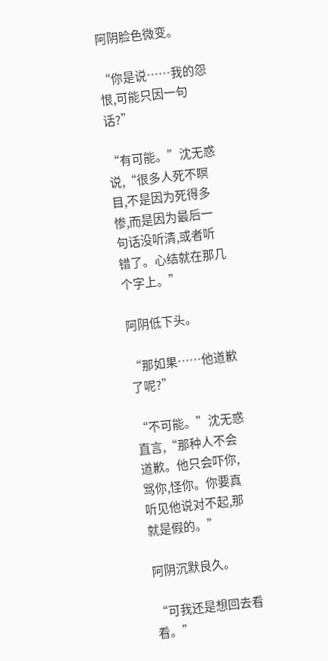阿阴脸色微变。

“你是说……我的怨恨,可能只因一句话?”

“有可能。”沈无惑说,“很多人死不瞑目,不是因为死得多惨,而是因为最后一句话没听清,或者听错了。心结就在那几个字上。”

阿阴低下头。

“那如果……他道歉了呢?”

“不可能。”沈无惑直言,“那种人不会道歉。他只会吓你,骂你,怪你。你要真听见他说对不起,那就是假的。”

阿阴沉默良久。

“可我还是想回去看看。”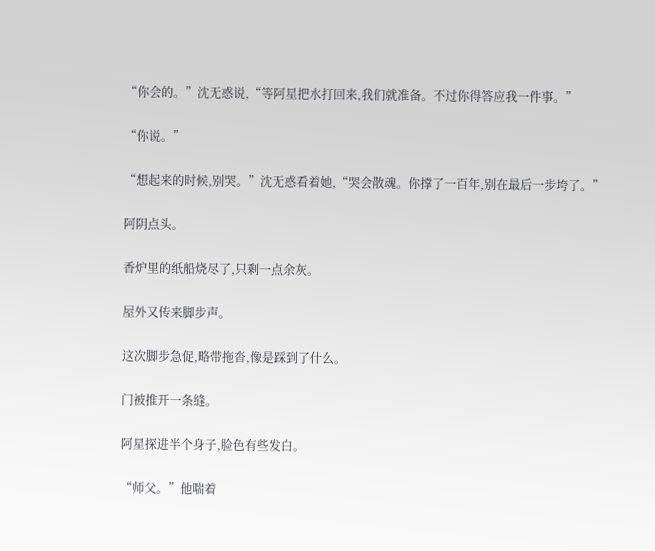“你会的。”沈无惑说,“等阿星把水打回来,我们就准备。不过你得答应我一件事。”

“你说。”

“想起来的时候,别哭。”沈无惑看着她,“哭会散魂。你撑了一百年,别在最后一步垮了。”

阿阴点头。

香炉里的纸船烧尽了,只剩一点余灰。

屋外又传来脚步声。

这次脚步急促,略带拖沓,像是踩到了什么。

门被推开一条缝。

阿星探进半个身子,脸色有些发白。

“师父。”他喘着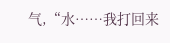气,“水……我打回来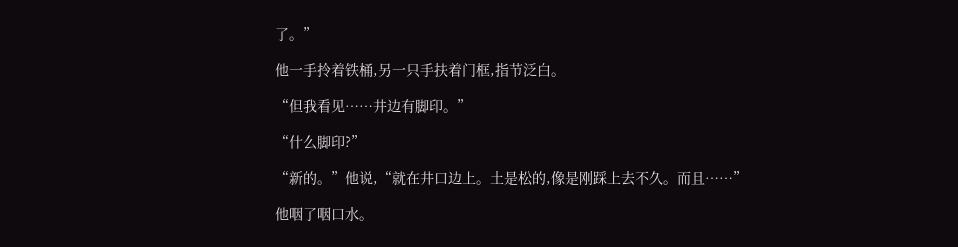了。”

他一手拎着铁桶,另一只手扶着门框,指节泛白。

“但我看见……井边有脚印。”

“什么脚印?”

“新的。”他说,“就在井口边上。土是松的,像是刚踩上去不久。而且……”

他咽了咽口水。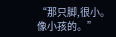“那只脚,很小。像小孩的。”